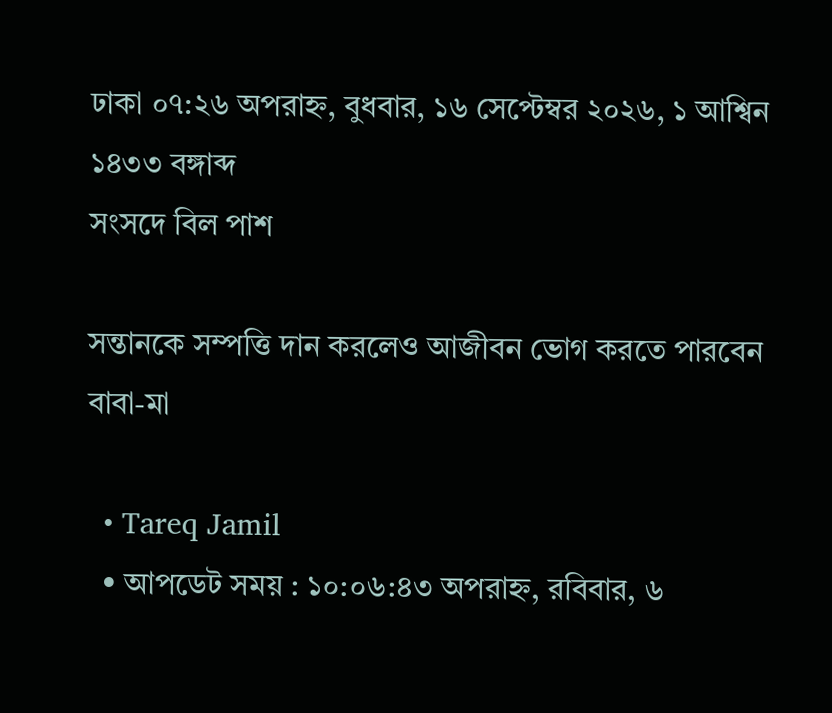ঢাকা ০৭:২৬ অপরাহ্ন, বুধবার, ১৬ সেপ্টেম্বর ২০২৬, ১ আশ্বিন ১৪৩৩ বঙ্গাব্দ
সংসদে বিল পাশ

সন্তানকে সম্পত্তি দান করলেও আজীবন ভোগ করতে পারবেন বাবা-মা

  • Tareq Jamil
  • আপডেট সময় : ১০:০৬:৪৩ অপরাহ্ন, রবিবার, ৬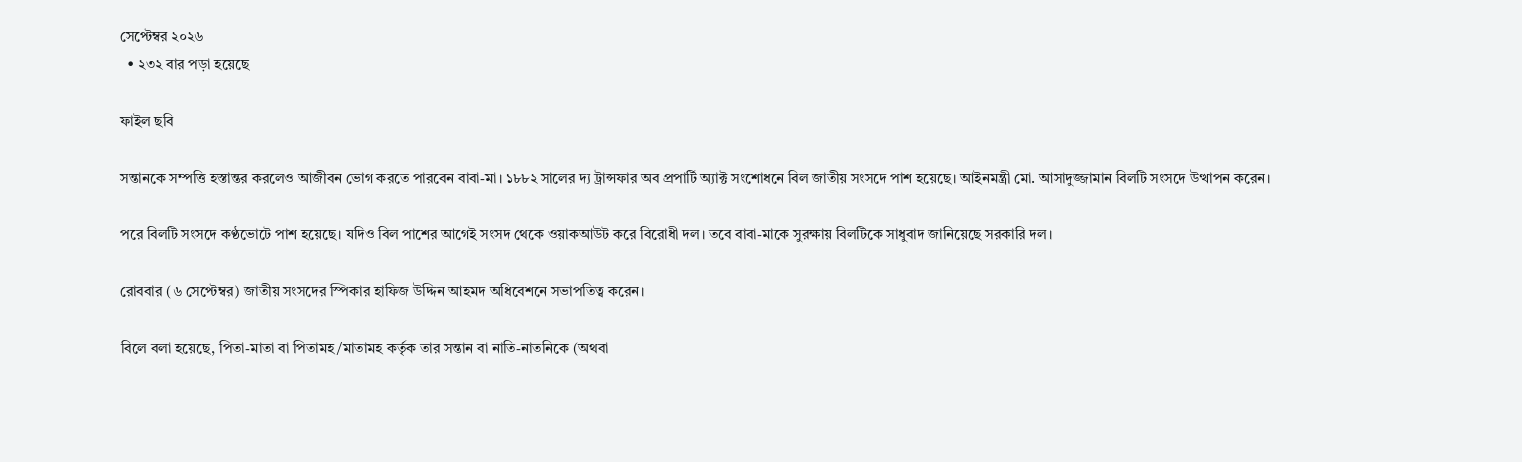সেপ্টেম্বর ২০২৬
  • ২৩২ বার পড়া হয়েছে

ফাইল ছবি

সন্তানকে সম্পত্তি হস্তান্তর করলেও আজীবন ভোগ করতে পারবেন বাবা-মা। ১৮৮২ সালের দ্য ট্রান্সফার অব প্রপার্টি অ্যাক্ট সংশোধনে বিল জাতীয় সংসদে পাশ হয়েছে। আইনমন্ত্রী মো. আসাদুজ্জামান বিলটি সংসদে উত্থাপন করেন।

পরে বিলটি সংসদে কণ্ঠভোটে পাশ হয়েছে। যদিও বিল পাশের আগেই সংসদ থেকে ওয়াকআউট করে বিরোধী দল। তবে বাবা-মাকে সুরক্ষায় বিলটিকে সাধুবাদ জানিয়েছে সরকারি দল।

রোববার (৬ সেপ্টেম্বর) জাতীয় সংসদের স্পিকার হাফিজ উদ্দিন আহমদ অধিবেশনে সভাপতিত্ব করেন।

বিলে বলা হয়েছে, পিতা-মাতা বা পিতামহ/মাতামহ কর্তৃক তার সন্তান বা নাতি-নাতনিকে (অথবা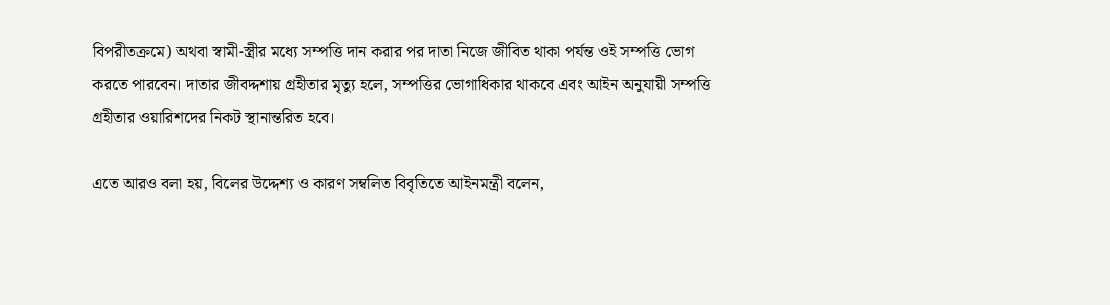বিপরীতক্রমে) অথবা স্বামী-স্ত্রীর মধ্যে সম্পত্তি দান করার পর দাতা নিজে জীবিত থাকা পর্যন্ত ওই সম্পত্তি ভোগ করতে পারবেন। দাতার জীবদ্দশায় গ্রহীতার মৃত্যু হলে, সম্পত্তির ভোগাধিকার থাকবে এবং আইন অনুযায়ী সম্পত্তি গ্রহীতার ওয়ারিশদের নিকট স্থানান্তরিত হবে।

এতে আরও বলা হয়, বিলের উদ্দেশ্য ও কারণ সম্বলিত বিবৃতিতে আইনমন্ত্রী বলেন,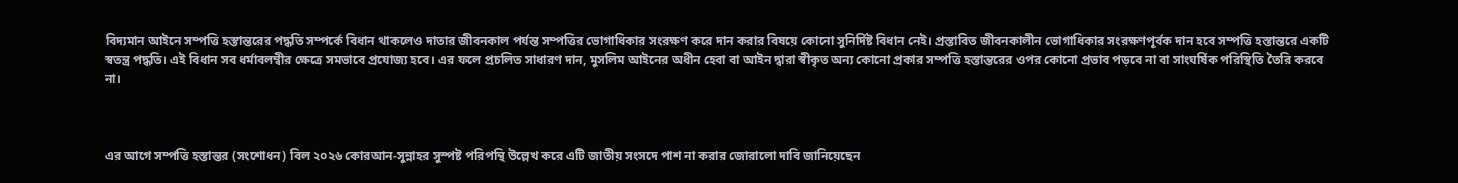বিদ্যমান আইনে সম্পত্তি হস্তান্তরের পদ্ধতি সম্পর্কে বিধান থাকলেও দাতার জীবনকাল পর্যন্ত সম্পত্তির ভোগাধিকার সংরক্ষণ করে দান করার বিষয়ে কোনো সুনির্দিষ্ট বিধান নেই। প্রস্তাবিত জীবনকালীন ভোগাধিকার সংরক্ষণপূর্বক দান হবে সম্পত্তি হস্তান্তরে একটি স্বতন্ত্র পদ্ধতি। এই বিধান সব ধর্মাবলম্বীর ক্ষেত্রে সমভাবে প্রযোজ্য হবে। এর ফলে প্রচলিত সাধারণ দান, মুসলিম আইনের অধীন হেবা বা আইন দ্বারা স্বীকৃত অন্য কোনো প্রকার সম্পত্তি হস্তান্তরের ওপর কোনো প্রভাব পড়বে না বা সাংঘর্ষিক পরিস্থিতি তৈরি করবে না।



এর আগে সম্পত্তি হস্তান্তর (সংশোধন) বিল ২০২৬ কোরআন-সুন্নাহর সুস্পষ্ট পরিপন্থি উল্লেখ করে এটি জাতীয় সংসদে পাশ না করার জোরালো দাবি জানিয়েছেন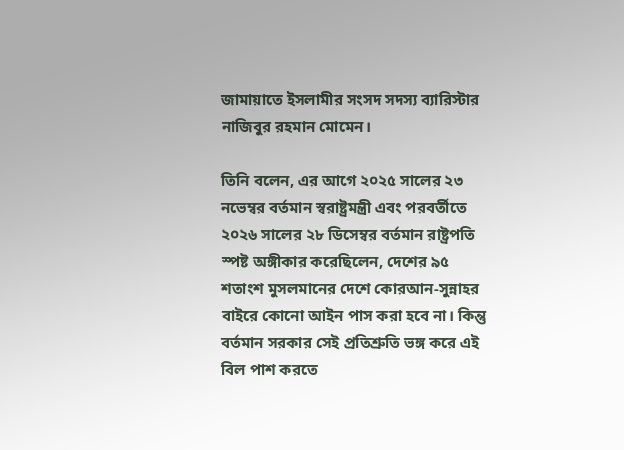জামায়াতে ইসলামীর সংসদ সদস্য ব্যারিস্টার নাজিবুর রহমান মোমেন।

তিনি বলেন, এর আগে ২০২৫ সালের ২৩ নভেম্বর বর্তমান স্বরাষ্ট্রমন্ত্রী এবং পরবর্তীতে ২০২৬ সালের ২৮ ডিসেম্বর বর্তমান রাষ্ট্রপতি স্পষ্ট অঙ্গীকার করেছিলেন, দেশের ৯৫ শতাংশ মুসলমানের দেশে কোরআন-সুন্নাহর বাইরে কোনো আইন পাস করা হবে না। কিন্তু বর্তমান সরকার সেই প্রতিশ্রুতি ভঙ্গ করে এই বিল পাশ করতে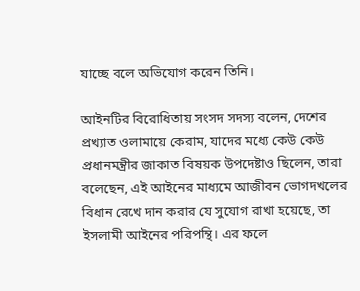যাচ্ছে বলে অভিযোগ করেন তিনি।

আইনটির বিরোধিতায় সংসদ সদস্য বলেন, দেশের প্রখ্যাত ওলামায়ে কেরাম, যাদের মধ্যে কেউ কেউ প্রধানমন্ত্রীর জাকাত বিষয়ক উপদেষ্টাও ছিলেন, তারা বলেছেন, এই আইনের মাধ্যমে আজীবন ভোগদখলের বিধান রেখে দান করার যে সুযোগ রাখা হয়েছে, তা ইসলামী আইনের পরিপন্থি। এর ফলে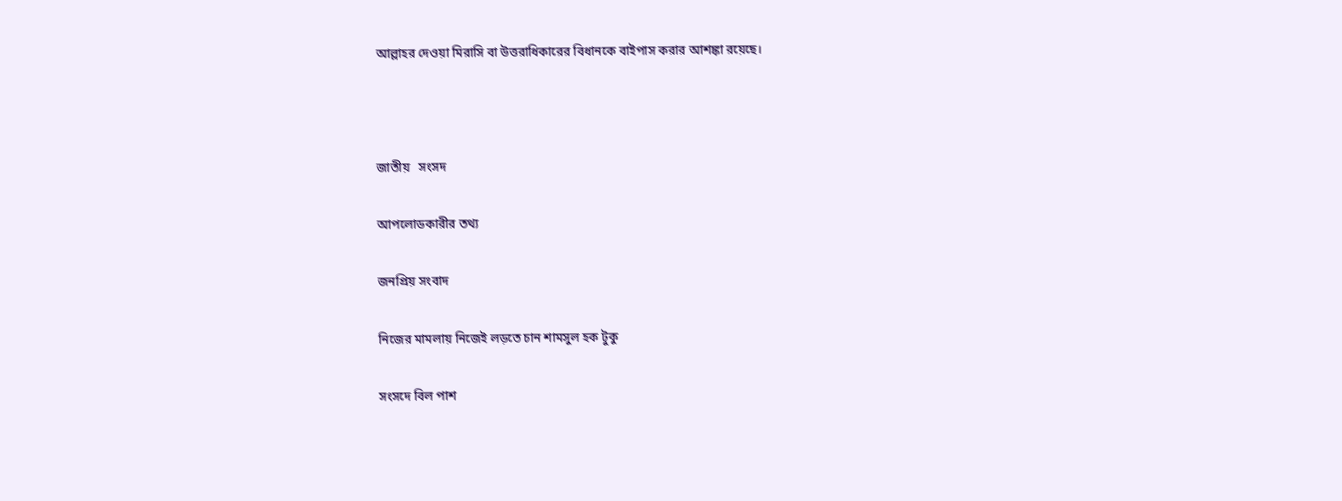আল্লাহর দেওয়া মিরাসি বা উত্তরাধিকারের বিধানকে বাইপাস করার আশঙ্কা রয়েছে।



জাতীয়   সংসদ

আপলোডকারীর তথ্য

জনপ্রিয় সংবাদ

নিজের মামলায় নিজেই লড়তে চান শামসুল হক টুকু

সংসদে বিল পাশ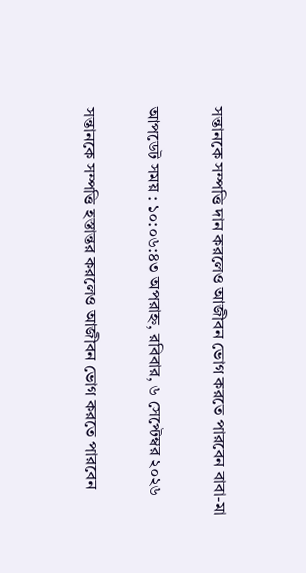সন্তানকে সম্পত্তি দান করলেও আজীবন ভোগ করতে পারবেন বাবা-মা

আপডেট সময় : ১০:০৬:৪৩ অপরাহ্ন, রবিবার, ৬ সেপ্টেম্বর ২০২৬

সন্তানকে সম্পত্তি হস্তান্তর করলেও আজীবন ভোগ করতে পারবেন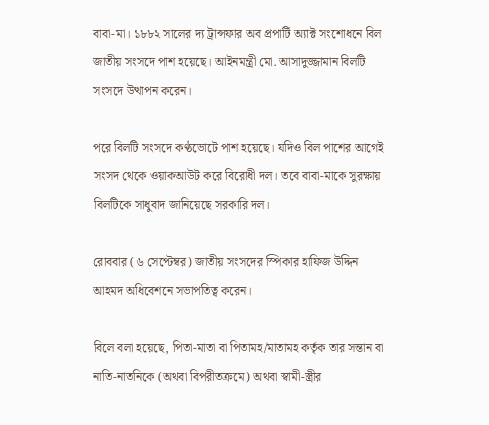বাবা-মা। ১৮৮২ সালের দ্য ট্রান্সফার অব প্রপার্টি অ্যাক্ট সংশোধনে বিল জাতীয় সংসদে পাশ হয়েছে। আইনমন্ত্রী মো. আসাদুজ্জামান বিলটি সংসদে উত্থাপন করেন।

পরে বিলটি সংসদে কণ্ঠভোটে পাশ হয়েছে। যদিও বিল পাশের আগেই সংসদ থেকে ওয়াকআউট করে বিরোধী দল। তবে বাবা-মাকে সুরক্ষায় বিলটিকে সাধুবাদ জানিয়েছে সরকারি দল।

রোববার (৬ সেপ্টেম্বর) জাতীয় সংসদের স্পিকার হাফিজ উদ্দিন আহমদ অধিবেশনে সভাপতিত্ব করেন।

বিলে বলা হয়েছে, পিতা-মাতা বা পিতামহ/মাতামহ কর্তৃক তার সন্তান বা নাতি-নাতনিকে (অথবা বিপরীতক্রমে) অথবা স্বামী-স্ত্রীর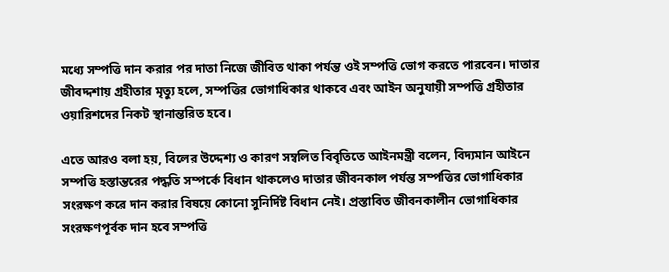মধ্যে সম্পত্তি দান করার পর দাতা নিজে জীবিত থাকা পর্যন্ত ওই সম্পত্তি ভোগ করতে পারবেন। দাতার জীবদ্দশায় গ্রহীতার মৃত্যু হলে, সম্পত্তির ভোগাধিকার থাকবে এবং আইন অনুযায়ী সম্পত্তি গ্রহীতার ওয়ারিশদের নিকট স্থানান্তরিত হবে।

এতে আরও বলা হয়, বিলের উদ্দেশ্য ও কারণ সম্বলিত বিবৃতিতে আইনমন্ত্রী বলেন, বিদ্যমান আইনে সম্পত্তি হস্তান্তরের পদ্ধতি সম্পর্কে বিধান থাকলেও দাতার জীবনকাল পর্যন্ত সম্পত্তির ভোগাধিকার সংরক্ষণ করে দান করার বিষয়ে কোনো সুনির্দিষ্ট বিধান নেই। প্রস্তাবিত জীবনকালীন ভোগাধিকার সংরক্ষণপূর্বক দান হবে সম্পত্তি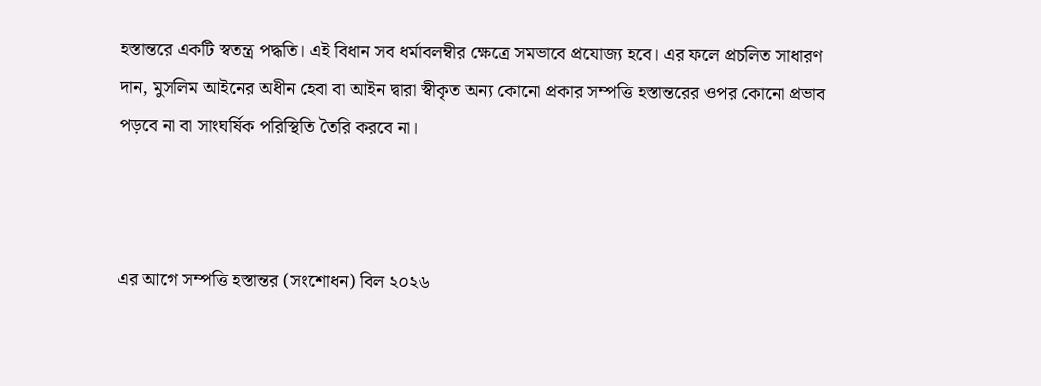হস্তান্তরে একটি স্বতন্ত্র পদ্ধতি। এই বিধান সব ধর্মাবলম্বীর ক্ষেত্রে সমভাবে প্রযোজ্য হবে। এর ফলে প্রচলিত সাধারণ দান, মুসলিম আইনের অধীন হেবা বা আইন দ্বারা স্বীকৃত অন্য কোনো প্রকার সম্পত্তি হস্তান্তরের ওপর কোনো প্রভাব পড়বে না বা সাংঘর্ষিক পরিস্থিতি তৈরি করবে না।



এর আগে সম্পত্তি হস্তান্তর (সংশোধন) বিল ২০২৬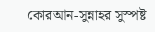কোরআন-সুন্নাহর সুস্পষ্ট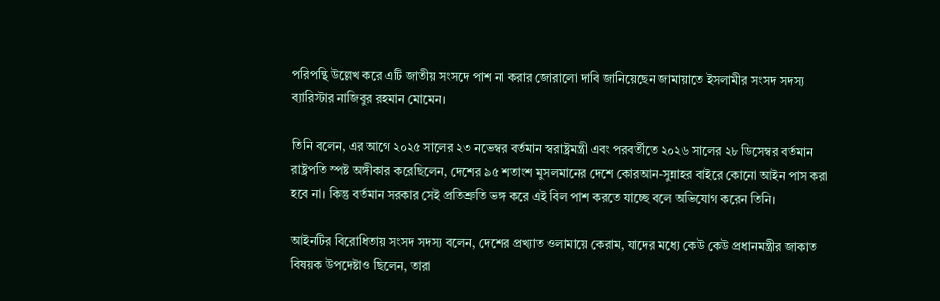পরিপন্থি উল্লেখ করে এটি জাতীয় সংসদে পাশ না করার জোরালো দাবি জানিয়েছেন জামায়াতে ইসলামীর সংসদ সদস্য ব্যারিস্টার নাজিবুর রহমান মোমেন।

তিনি বলেন, এর আগে ২০২৫ সালের ২৩ নভেম্বর বর্তমান স্বরাষ্ট্রমন্ত্রী এবং পরবর্তীতে ২০২৬ সালের ২৮ ডিসেম্বর বর্তমান রাষ্ট্রপতি স্পষ্ট অঙ্গীকার করেছিলেন, দেশের ৯৫ শতাংশ মুসলমানের দেশে কোরআন-সুন্নাহর বাইরে কোনো আইন পাস করা হবে না। কিন্তু বর্তমান সরকার সেই প্রতিশ্রুতি ভঙ্গ করে এই বিল পাশ করতে যাচ্ছে বলে অভিযোগ করেন তিনি।

আইনটির বিরোধিতায় সংসদ সদস্য বলেন, দেশের প্রখ্যাত ওলামায়ে কেরাম, যাদের মধ্যে কেউ কেউ প্রধানমন্ত্রীর জাকাত বিষয়ক উপদেষ্টাও ছিলেন, তারা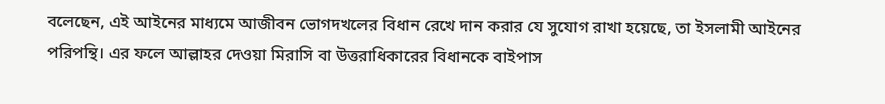বলেছেন, এই আইনের মাধ্যমে আজীবন ভোগদখলের বিধান রেখে দান করার যে সুযোগ রাখা হয়েছে, তা ইসলামী আইনের পরিপন্থি। এর ফলে আল্লাহর দেওয়া মিরাসি বা উত্তরাধিকারের বিধানকে বাইপাস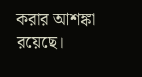করার আশঙ্কা রয়েছে।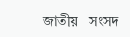জাতীয়   সংসদ